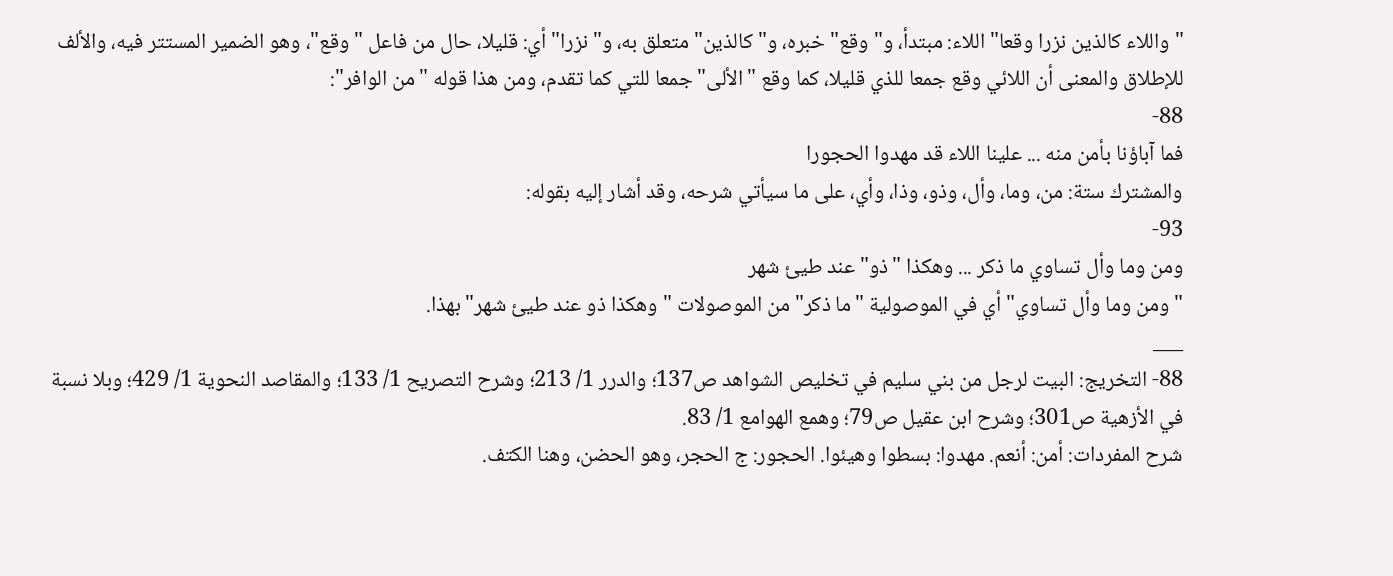"واللاء كالذين نزرا وقعا" اللاء: مبتدأ، و"وقع" خبره، و"كالذين" متعلق به، و"نزرا" أي: قليلا، حال من فاعل "وقع"، وهو الضمير المستتر فيه، والألف للإطلاق والمعنى أن اللائي وقع جمعا للذي قليلا، كما وقع "الألى" جمعا للتي كما تقدم، ومن هذا قوله "من الوافر":
88-
فما آباؤنا بأمن منه ... علينا اللاء قد مهدوا الحجورا
والمشترك ستة: من، وما، وأل، وذو، وذا، وأي، على ما سيأتي شرحه، وقد أشار إليه بقوله:
93-
ومن وما وأل تساوي ما ذكر ... وهكذا "ذو" عند طيئ شهر
"ومن وما وأل تساوي" أي في الموصولية "ما ذكر" من الموصولات "وهكذا ذو عند طيئ شهر" بهذا.
___
88- التخريج: البيت لرجل من بني سليم في تخليص الشواهد ص137؛ والدرر 1/ 213؛ وشرح التصريح 1/ 133؛ والمقاصد النحوية 1/ 429؛ وبلا نسبة في الأزهية ص301؛ وشرح ابن عقيل ص79؛ وهمع الهوامع 1/ 83.
شرح المفردات: أمن: أنعم. مهدوا: بسطوا وهيئوا. الحجور: ج الحجر، وهو الحضن، وهنا الكتف.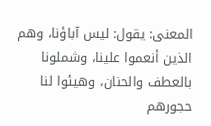المعنى: يقول: ليس آباؤنا، وهم الذين أنعموا علينا، وشملونا بالعطف والحنان، وهيئوا لنا حجورهم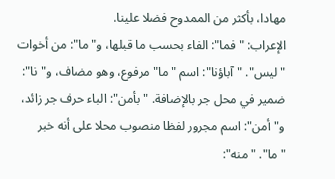مهادا، بأكثر من الممدوح فضلا علينا.
الإعراب: "فما": الفاء بحسب ما قبلها، و"ما": من أخوات "ليس". "آباؤنا": اسم "ما" مرفوع، وهو مضاف، و"نا": ضمير في محل جر بالإضافة. "بأمن": الباء حرف جر زائد، و"أمن": اسم مجرور لفظا منصوب محلا على أنه خبر "ما". "منه":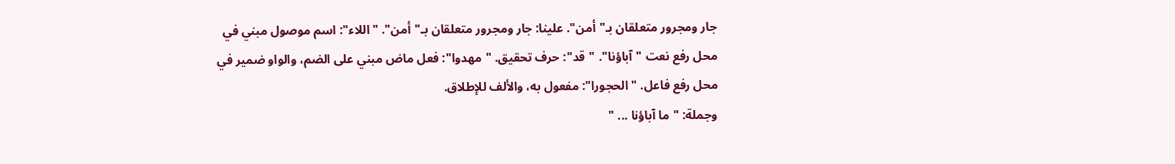جار ومجرور متعلقان بـ"أمن". علينا: جار ومجرور متعلقان بـ"أمن". "اللاء": اسم موصول مبني في محل رفع نعت "آباؤنا". "قد": حرف تحقيق. "مهدوا": فعل ماض مبني على الضم، والواو ضمير في محل رفع فاعل. "الحجورا": مفعول به، والألف للإطلاق.
وجملة: "ما آباؤنا ... "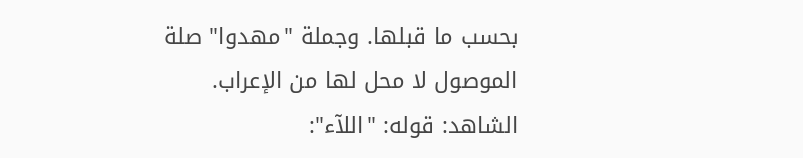بحسب ما قبلها. وجملة "مهدوا" صلة الموصول لا محل لها من الإعراب.
الشاهد: قوله: "اللآء":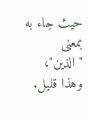حيث جاء به بمعنى "الذين"، وهذا قليل.